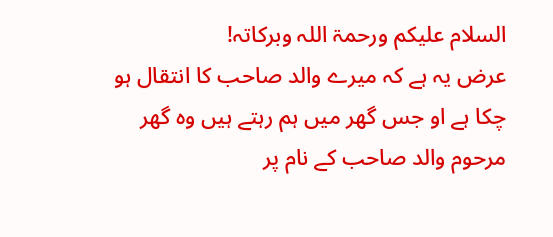السلام علیکم ورحمۃ اللہ وبرکاتہ!
عرض یہ ہے کہ میرے والد صاحب کا انتقال ہو چکا ہے او جس گھر میں ہم رہتے ہیں وہ گھر مرحوم والد صاحب کے نام پر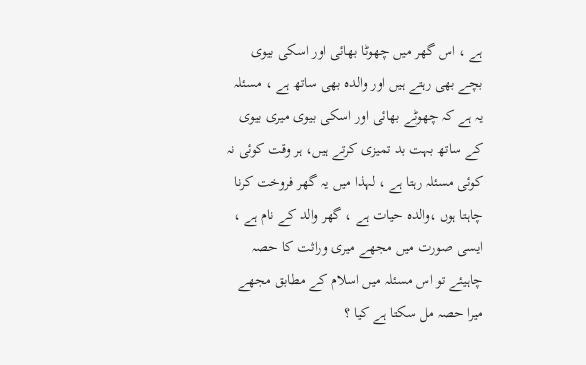ہے ، اس گھر میں چھوٹا بھائی اور اسکی بیوی بچے بھی رہتے ہیں اور والدہ بھی ساتھ ہے ، مسئلہ یہ ہے کہ چھوٹے بھائی اور اسکی بیوی میری بیوی کے ساتھ بہت بد تمیزی کرتے ہیں، ہر وقت کوئی نہ کوئی مسئلہ رہتا ہے ، لہذا میں یہ گھر فروخت کرنا چاہتا ہوں ،والدہ حیات ہے ، گھر والد کے نام ہے ، ایسی صورت میں مجھے میری وراثت کا حصہ چاہیئے تو اس مسئلہ میں اسلام کے مطابق مجھے میرا حصہ مل سکتا ہے کیا ؟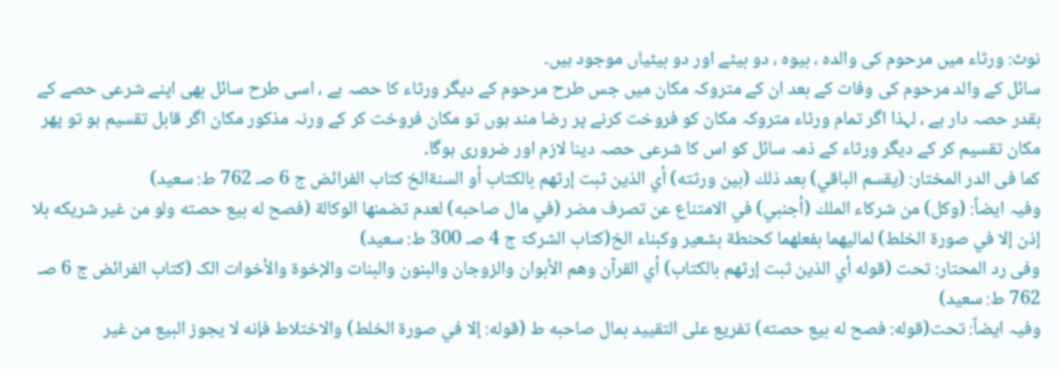نوٹ: ورثاء میں مرحوم کی والدہ ، بیوہ ، دو بیٹے اور دو بیٹیاں موجود ہیں۔
سائل کے والد مرحوم کی وفات کے بعد ان کے متروکہ مکان میں جس طرح مرحوم کے دیگر ورثاء کا حصہ ہے ، اسی طرح سائل بھی اپنے شرعی حصے کے بقدر حصہ دار ہے ، لہذا اگر تمام ورثاء متروکہ مکان کو فروخت کرنے پر رضا مند ہوں تو مکان فروخت کر کے ورنہ مذکور مکان اگر قابل تقسیم ہو تو پھر مکان تقسیم کر کے دیگر ورثاء کے ذمہ سائل کو اس کا شرعی حصہ دینا لازم اور ضروری ہوگا۔
کما فی الدر المختار: (يقسم الباقي) بعد ذلك (بين ورثته) أي الذين ثبت إرثهم بالكتاب أو السنةالخ کتاب الفرائض ج 6 صـ 762 ط: سعید)
وفیہ ایضاً: (وكل) من شركاء الملك (أجنبي) في الامتناع عن تصرف مضر (في مال صاحبه) لعدم تضمنها الوكالة (فصح له بيع حصته ولو من غير شريكه بلا إذن إلا في صورة الخلط) لماليهما بفعلهما كحنطة بشعير وكبناء الخ(کتاب الشرکۃ ج 4 صـ 300 ط: سعید)
وفی رد المحتار: تحت (قوله أي الذين ثبت إرثهم بالكتاب) أي القرآن وهم الأبوان والزوجان والبنون والبنات والإخوة والأخوات الک (کتاب الفرائض ج 6 صـ 762 ط: سعید)
وفیہ ایضاً: تحت(قوله: فصح له بيع حصته) تفريع على التقييد بمال صاحبه ط (قوله: إلا في صورة الخلط) والاختلاط فإنه لا يجوز البيع من غير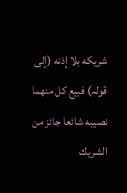شريكه بلا إذنه (إلی قولہ) فبيع كل منهما نصيبه شائعا جائز من الشريك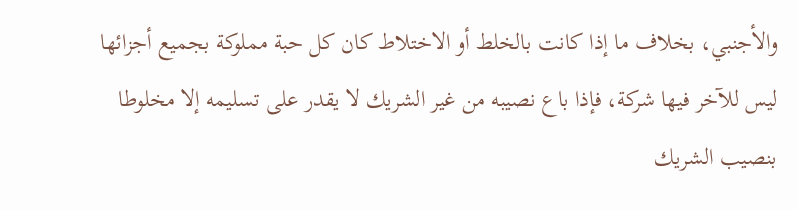والأجنبي، بخلاف ما إذا كانت بالخلط أو الاختلاط كان كل حبة مملوكة بجميع أجزائها ليس للآخر فيها شركة، فإذا باع نصيبه من غير الشريك لا يقدر على تسليمه إلا مخلوطا بنصيب الشريك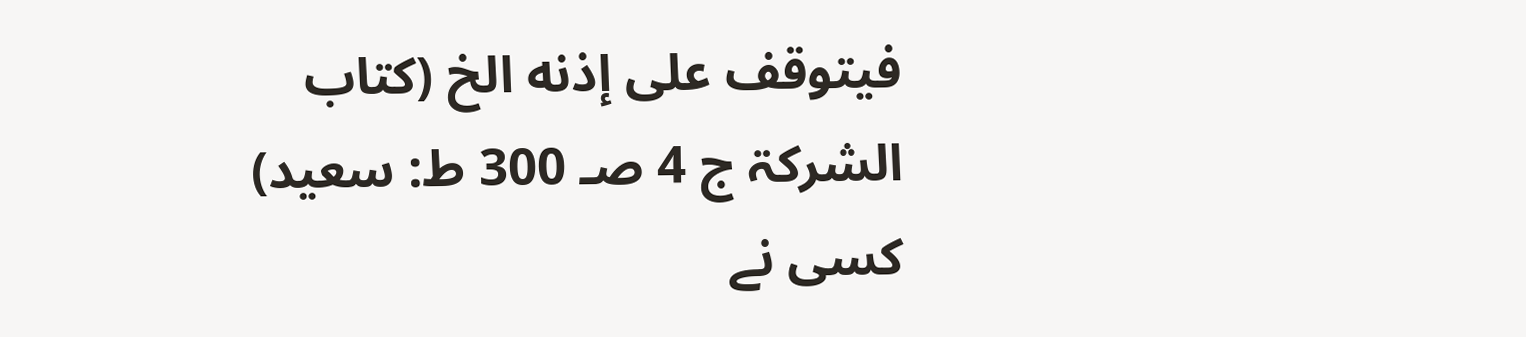فيتوقف على إذنه الخ (کتاب الشرکۃ ج 4 صـ 300 ط: سعید)
کسی نے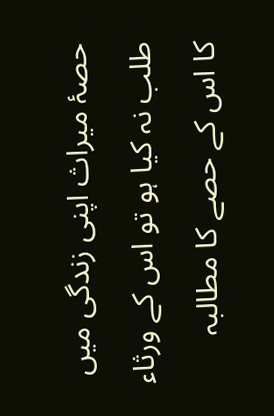حصۂ میراث اپنی زندگی میں طلب نہ کیا ہو تو اس کے ورثاء کا اس کے حصے کا مطالبہ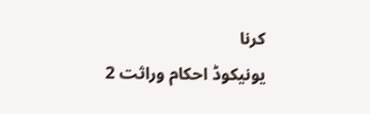کرنا
یونیکوڈ احکام وراثت 2